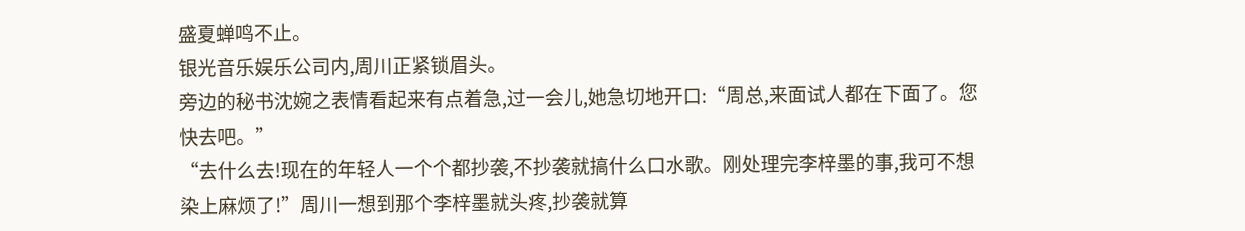盛夏蝉鸣不止。
银光音乐娱乐公司内,周川正紧锁眉头。
旁边的秘书沈婉之表情看起来有点着急,过一会儿,她急切地开口:“周总,来面试人都在下面了。您快去吧。”
“去什么去!现在的年轻人一个个都抄袭,不抄袭就搞什么口水歌。刚处理完李梓墨的事,我可不想染上麻烦了!”周川一想到那个李梓墨就头疼,抄袭就算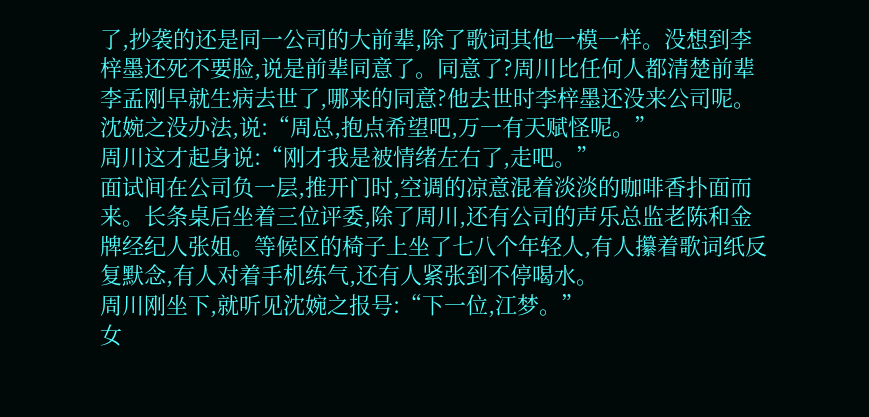了,抄袭的还是同一公司的大前辈,除了歌词其他一模一样。没想到李梓墨还死不要脸,说是前辈同意了。同意了?周川比任何人都清楚前辈李孟刚早就生病去世了,哪来的同意?他去世时李梓墨还没来公司呢。
沈婉之没办法,说:“周总,抱点希望吧,万一有天赋怪呢。”
周川这才起身说:“刚才我是被情绪左右了,走吧。”
面试间在公司负一层,推开门时,空调的凉意混着淡淡的咖啡香扑面而来。长条桌后坐着三位评委,除了周川,还有公司的声乐总监老陈和金牌经纪人张姐。等候区的椅子上坐了七八个年轻人,有人攥着歌词纸反复默念,有人对着手机练气,还有人紧张到不停喝水。
周川刚坐下,就听见沈婉之报号:“下一位,江梦。”
女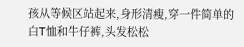孩从等候区站起来,身形清瘦,穿一件简单的白T恤和牛仔裤,头发松松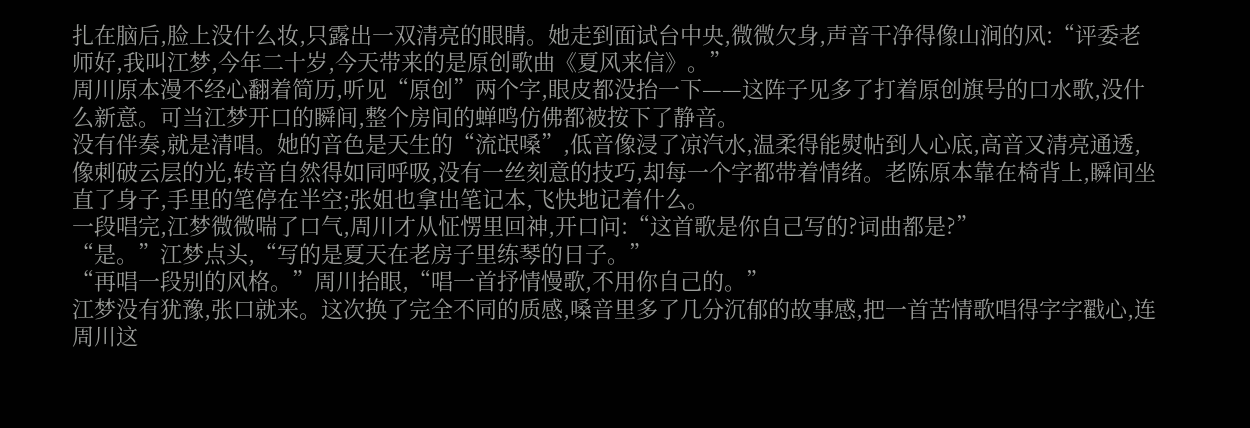扎在脑后,脸上没什么妆,只露出一双清亮的眼睛。她走到面试台中央,微微欠身,声音干净得像山涧的风:“评委老师好,我叫江梦,今年二十岁,今天带来的是原创歌曲《夏风来信》。”
周川原本漫不经心翻着简历,听见“原创”两个字,眼皮都没抬一下——这阵子见多了打着原创旗号的口水歌,没什么新意。可当江梦开口的瞬间,整个房间的蝉鸣仿佛都被按下了静音。
没有伴奏,就是清唱。她的音色是天生的“流氓嗓”,低音像浸了凉汽水,温柔得能熨帖到人心底,高音又清亮通透,像刺破云层的光,转音自然得如同呼吸,没有一丝刻意的技巧,却每一个字都带着情绪。老陈原本靠在椅背上,瞬间坐直了身子,手里的笔停在半空;张姐也拿出笔记本,飞快地记着什么。
一段唱完,江梦微微喘了口气,周川才从怔愣里回神,开口问:“这首歌是你自己写的?词曲都是?”
“是。”江梦点头,“写的是夏天在老房子里练琴的日子。”
“再唱一段别的风格。”周川抬眼,“唱一首抒情慢歌,不用你自己的。”
江梦没有犹豫,张口就来。这次换了完全不同的质感,嗓音里多了几分沉郁的故事感,把一首苦情歌唱得字字戳心,连周川这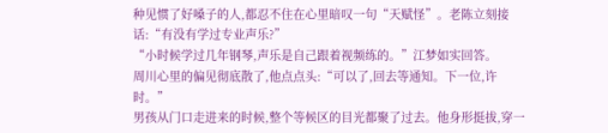种见惯了好嗓子的人,都忍不住在心里暗叹一句“天赋怪”。老陈立刻接话:“有没有学过专业声乐?”
“小时候学过几年钢琴,声乐是自己跟着视频练的。”江梦如实回答。
周川心里的偏见彻底散了,他点点头:“可以了,回去等通知。下一位,许时。”
男孩从门口走进来的时候,整个等候区的目光都聚了过去。他身形挺拔,穿一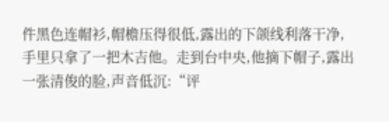件黑色连帽衫,帽檐压得很低,露出的下颌线利落干净,手里只拿了一把木吉他。走到台中央,他摘下帽子,露出一张清俊的脸,声音低沉:“评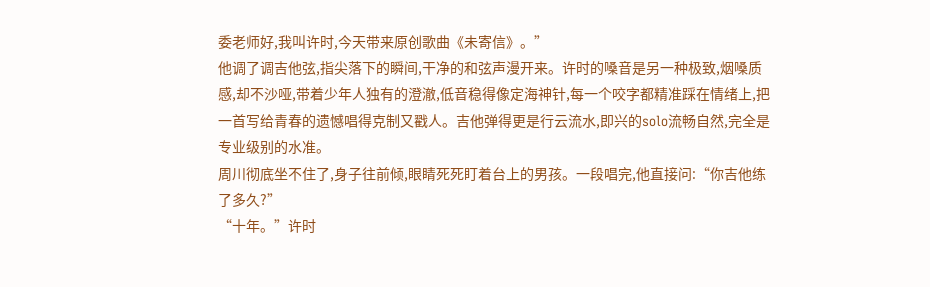委老师好,我叫许时,今天带来原创歌曲《未寄信》。”
他调了调吉他弦,指尖落下的瞬间,干净的和弦声漫开来。许时的嗓音是另一种极致,烟嗓质感,却不沙哑,带着少年人独有的澄澈,低音稳得像定海神针,每一个咬字都精准踩在情绪上,把一首写给青春的遗憾唱得克制又戳人。吉他弹得更是行云流水,即兴的solo流畅自然,完全是专业级别的水准。
周川彻底坐不住了,身子往前倾,眼睛死死盯着台上的男孩。一段唱完,他直接问:“你吉他练了多久?”
“十年。”许时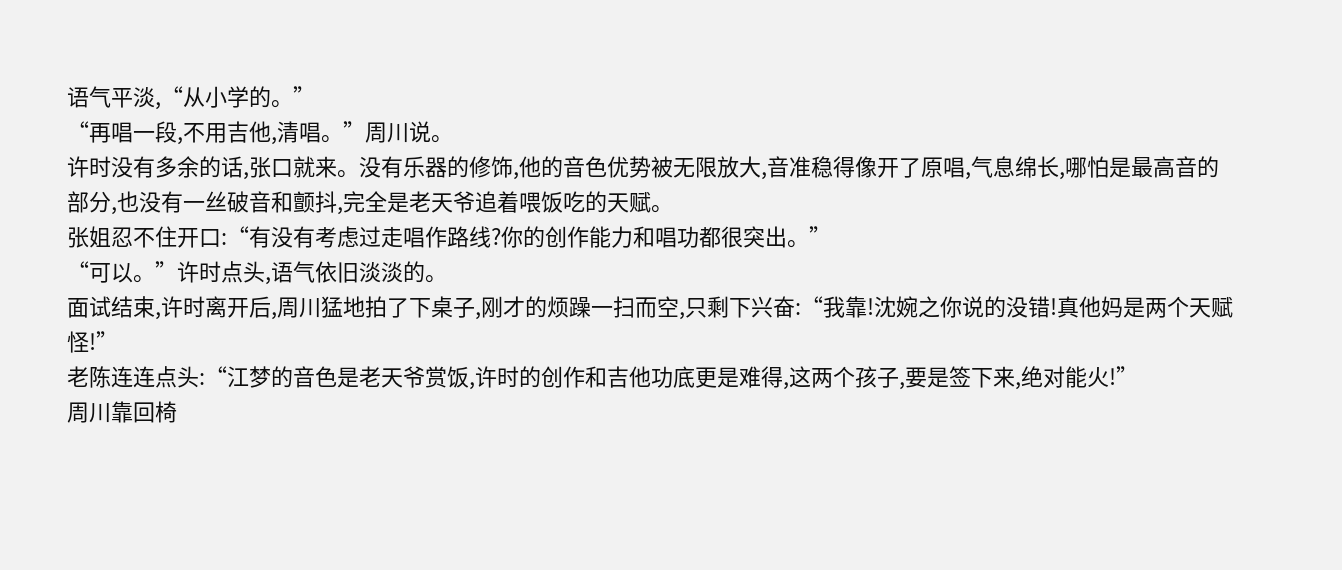语气平淡,“从小学的。”
“再唱一段,不用吉他,清唱。”周川说。
许时没有多余的话,张口就来。没有乐器的修饰,他的音色优势被无限放大,音准稳得像开了原唱,气息绵长,哪怕是最高音的部分,也没有一丝破音和颤抖,完全是老天爷追着喂饭吃的天赋。
张姐忍不住开口:“有没有考虑过走唱作路线?你的创作能力和唱功都很突出。”
“可以。”许时点头,语气依旧淡淡的。
面试结束,许时离开后,周川猛地拍了下桌子,刚才的烦躁一扫而空,只剩下兴奋:“我靠!沈婉之你说的没错!真他妈是两个天赋怪!”
老陈连连点头:“江梦的音色是老天爷赏饭,许时的创作和吉他功底更是难得,这两个孩子,要是签下来,绝对能火!”
周川靠回椅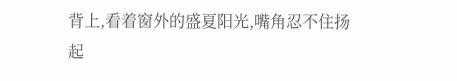背上,看着窗外的盛夏阳光,嘴角忍不住扬起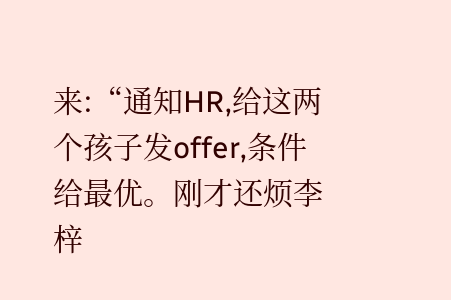来:“通知HR,给这两个孩子发offer,条件给最优。刚才还烦李梓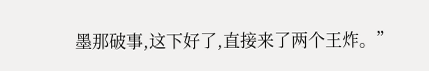墨那破事,这下好了,直接来了两个王炸。”